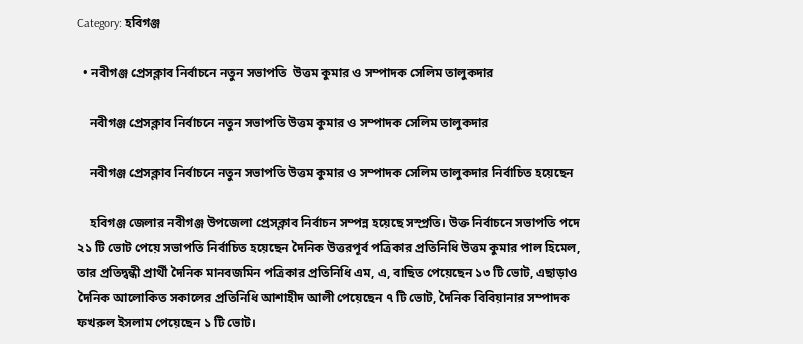Category: হবিগঞ্জ

  • নবীগঞ্জ প্রেসক্লাব নির্বাচনে নতুন সভাপতি  উত্তম কুমার ও সম্পাদক সেলিম তালুকদার

    নবীগঞ্জ প্রেসক্লাব নির্বাচনে নতুন সভাপতি উত্তম কুমার ও সম্পাদক সেলিম তালুকদার

    নবীগঞ্জ প্রেসক্লাব নির্বাচনে নতুন সভাপতি উত্তম কুমার ও সম্পাদক সেলিম তালুকদার নির্বাচিত হয়েছেন

    হবিগঞ্জ জেলার নবীগঞ্জ উপজেলা প্রেসক্লাব নির্বাচন সম্পন্ন হয়েছে সস্প্রতি। উক্ত নির্বাচনে সভাপতি পদে ২১ টি ভোট পেয়ে সভাপতি নির্বাচিত হয়েছেন দৈনিক উত্তরপূর্ব পত্রিকার প্রতিনিধি উত্তম কুমার পাল হিমেল, তার প্রতিদ্বন্ধী প্রার্থী দৈনিক মানবজমিন পত্রিকার প্রতিনিধি এম, এ, বাছিত পেয়েছেন ১৩ টি ভোট, এছাড়াও দৈনিক আলোকিত সকালের প্রতিনিধি আশাহীদ আলী পেয়েছেন ৭ টি ভোট, দৈনিক বিবিয়ানার সম্পাদক ফখরুল ইসলাম পেয়েছেন ১ টি ভোট।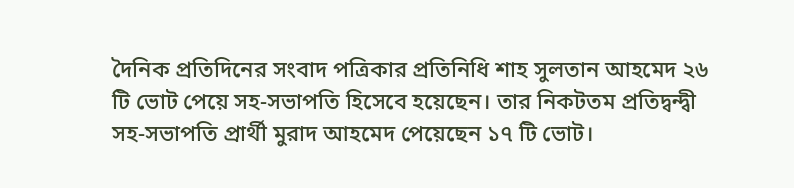দৈনিক প্রতিদিনের সংবাদ পত্রিকার প্রতিনিধি শাহ সুলতান আহমেদ ২৬ টি ভোট পেয়ে সহ-সভাপতি হিসেবে হয়েছেন। তার নিকটতম প্রতিদ্বন্দ্বী সহ-সভাপতি প্রার্থী মুরাদ আহমেদ পেয়েছেন ১৭ টি ভোট।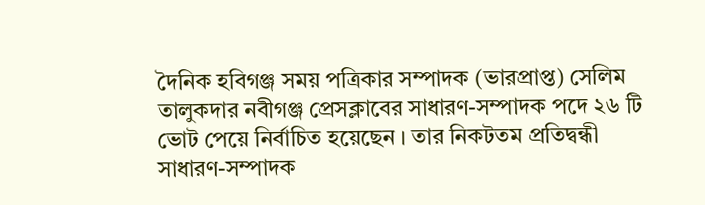দৈনিক হবিগঞ্জ সময় পত্রিকার সম্পাদক (ভারপ্রাপ্ত) সেলিম তালুকদার নবীগঞ্জ প্রেসক্লাবের সাধারণ-সম্পাদক পদে ২৬ টি ভোট পেয়ে নির্বাচিত হয়েছেন । তার নিকটতম প্রতিদ্বন্ধী সাধারণ-সম্পাদক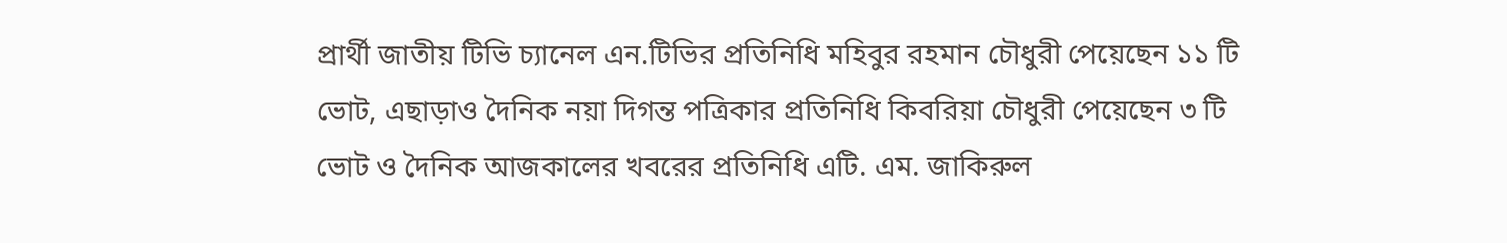প্রার্থী জাতীয় টিভি চ্যানেল এন.টিভির প্রতিনিধি মহিবুর রহমান চৌধুরী পেয়েছেন ১১ টি ভোট, এছাড়াও দৈনিক নয়া দিগন্ত পত্রিকার প্রতিনিধি কিবরিয়া চৌধুরী পেয়েছেন ৩ টি ভোট ও দৈনিক আজকালের খবরের প্রতিনিধি এটি. এম. জাকিরুল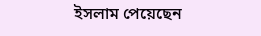ইসলাম পেয়েছেন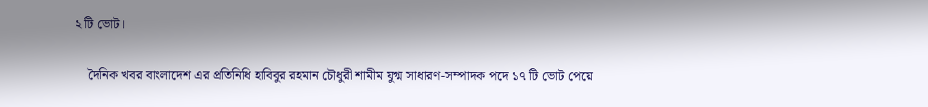২ টি ভোট।

    দৈনিক খবর বাংলাদেশ এর প্রতিনিধি হাবিবুর রহমান চৌধুরী শামীম যুগ্ম সাধারণ-সম্পাদক পদে ১৭ টি ভোট পেয়ে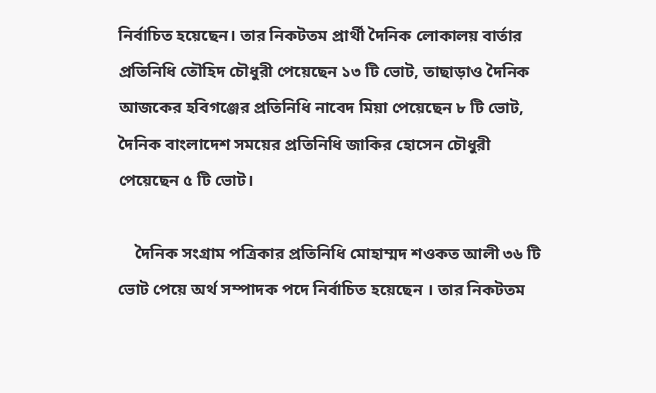নির্বাচিত হয়েছেন। তার নিকটতম প্রার্থী দৈনিক লোকালয় বার্তার প্রতিনিধি তৌহিদ চৌধুরী পেয়েছেন ১৩ টি ভোট, তাছাড়াও দৈনিক আজকের হবিগঞ্জের প্রতিনিধি নাবেদ মিয়া পেয়েছেন ৮ টি ভোট, দৈনিক বাংলাদেশ সময়ের প্রতিনিধি জাকির হোসেন চৌধুরী পেয়েছেন ৫ টি ভোট।

    দৈনিক সংগ্রাম পত্রিকার প্রতিনিধি মোহাম্মদ শওকত আলী ৩৬ টি ভোট পেয়ে অর্থ সম্পাদক পদে নির্বাচিত হয়েছেন । তার নিকটতম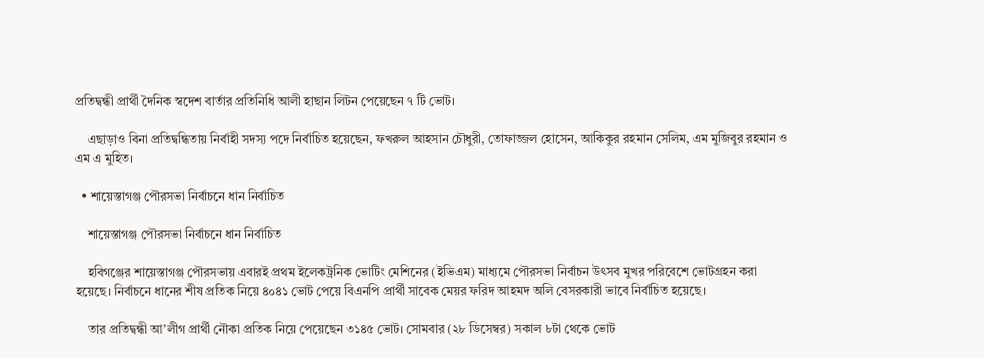প্রতিদ্বন্ধী প্রার্থী দৈনিক স্বদেশ বার্তার প্রতিনিধি আলী হাছান লিটন পেয়েছেন ৭ টি ভোট।

    এছাড়াও বিনা প্রতিদ্বন্ধিতায় নির্বাহী সদস্য পদে নির্বাচিত হয়েছেন, ফখরুল আহসান চৌধুরী, তোফাজ্জল হোসেন, আকিকুর রহমান সেলিম, এম মুজিবুর রহমান ও এম এ মুহিত।

  • শায়েস্তাগঞ্জ পৌরসভা নির্বাচনে ধান নির্বাচিত

    শায়েস্তাগঞ্জ পৌরসভা নির্বাচনে ধান নির্বাচিত

    হবিগঞ্জের শায়েস্তাগঞ্জ পৌরসভায় এবারই প্রথম ইলেকট্রনিক ভোটিং মেশিনের (ইভিএম) মাধ্যমে পৌরসভা নির্বাচন উৎসব মুখর পরিবেশে ভোটগ্রহন করা হয়েছে। নির্বাচনে ধানের শীষ প্রতিক নিয়ে ৪০৪১ ভোট পেয়ে বিএনপি প্রার্থী সাবেক মেয়র ফরিদ আহমদ অলি বেসরকারী ভাবে নির্বাচিত হয়েছে।

    তার প্রতিদ্বন্ধী আ’লীগ প্রার্থী নৌকা প্রতিক নিয়ে পেয়েছেন ৩১৪৫ ভোট। সোমবার (২৮ ডিসেম্বর) সকাল ৮টা থেকে ভোট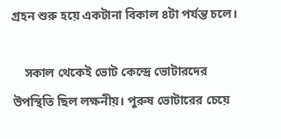গ্রহন শুরু হয়ে একটানা বিকাল ৪টা পর্যন্ত চলে।

    সকাল থেকেই ভোট কেন্দ্রে ভোটারদের উপস্থিতি ছিল লক্ষনীয়। পুরুষ ভোটারের চেয়ে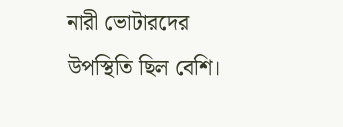নারী ভোটারদের উপস্থিতি ছিল বেশি।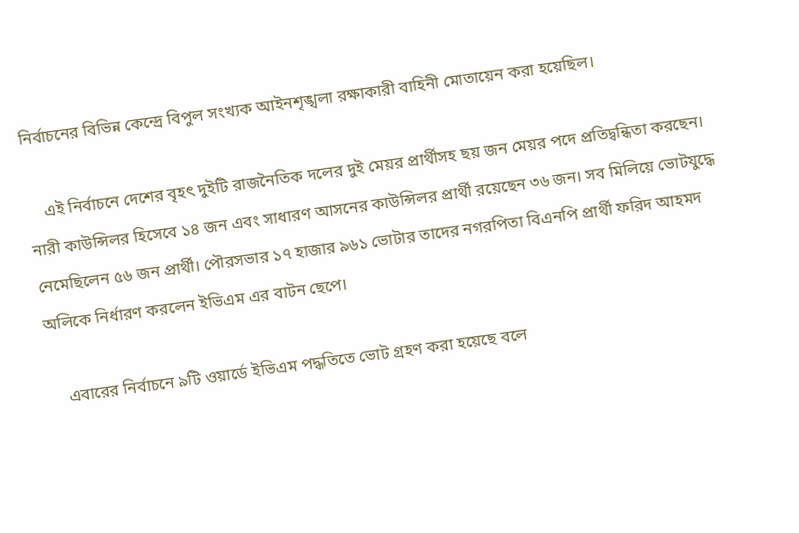নির্বাচনের বিভিন্ন কেন্দ্রে বিপুল সংখ্যক আইনশৃঙ্খলা রক্ষাকারী বাহিনী মোতায়েন করা হয়েছিল।

    এই নির্বাচনে দেশের বৃহৎ দুইটি রাজনৈতিক দলের দুই মেয়র প্রার্থীসহ ছয় জন মেয়র পদে প্রতিদ্বন্ধিতা করছেন। নারী কাউন্সিলর হিসেবে ১৪ জন এবং সাধারণ আসনের কাউন্সিলর প্রার্থী রয়েছেন ৩৬ জন। সব মিলিয়ে ভোটযুদ্ধে নেমেছিলেন ৫৬ জন প্রার্থী। পৌরসভার ১৭ হাজার ৯৬১ ভোটার তাদের নগরপিতা বিএনপি প্রার্থী ফরিদ আহমদ অলিকে নির্ধারণ করলেন ইভিএম এর বাটন ছেপে।

    এবারের নির্বাচনে ৯টি ওয়ার্ডে ইভিএম পদ্ধতিতে ভোট গ্রহণ করা হয়েছে বলে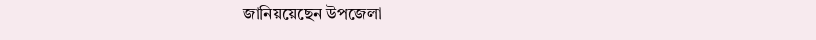জানিয়য়েছেন উপজেলা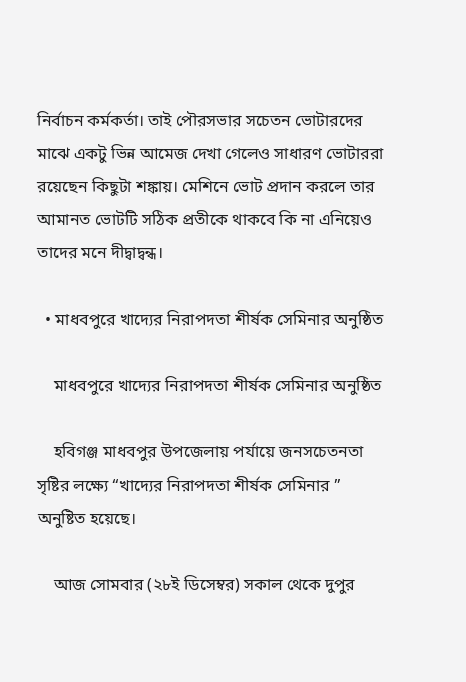নির্বাচন কর্মকর্তা। তাই পৌরসভার সচেতন ভোটারদের মাঝে একটু ভিন্ন আমেজ দেখা গেলেও সাধারণ ভোটাররা রয়েছেন কিছুটা শঙ্কায়। মেশিনে ভোট প্রদান করলে তার আমানত ভোটটি সঠিক প্রতীকে থাকবে কি না এনিয়েও তাদের মনে দীদ্বাদ্বন্ধ।

  • মাধবপুরে খাদ্যের নিরাপদতা শীর্ষক সেমিনার অনুষ্ঠিত

    মাধবপুরে খাদ্যের নিরাপদতা শীর্ষক সেমিনার অনুষ্ঠিত

    হবিগঞ্জ মাধবপুর উপজেলায় পর্যায়ে জনসচেতনতা সৃষ্টির লক্ষ্যে “খাদ্যের নিরাপদতা শীর্ষক সেমিনার ” অনুষ্টিত হয়েছে।

    আজ সোমবার (২৮ই ডিসেম্বর) সকাল থেকে দুপুর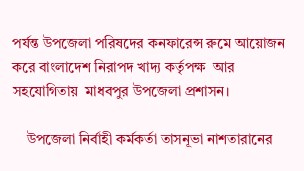পর্যন্ত উপজেলা পরিষদের কনফারেন্স রুমে আয়োজন করে বাংলাদেশ নিরাপদ খাদ্য কর্তৃপক্ষ  আর সহযোগিতায়  মাধবপুর উপজেলা প্রশাসন।

    উপজেলা নির্বাহী কর্মকর্তা তাসনূভা নাশতারানের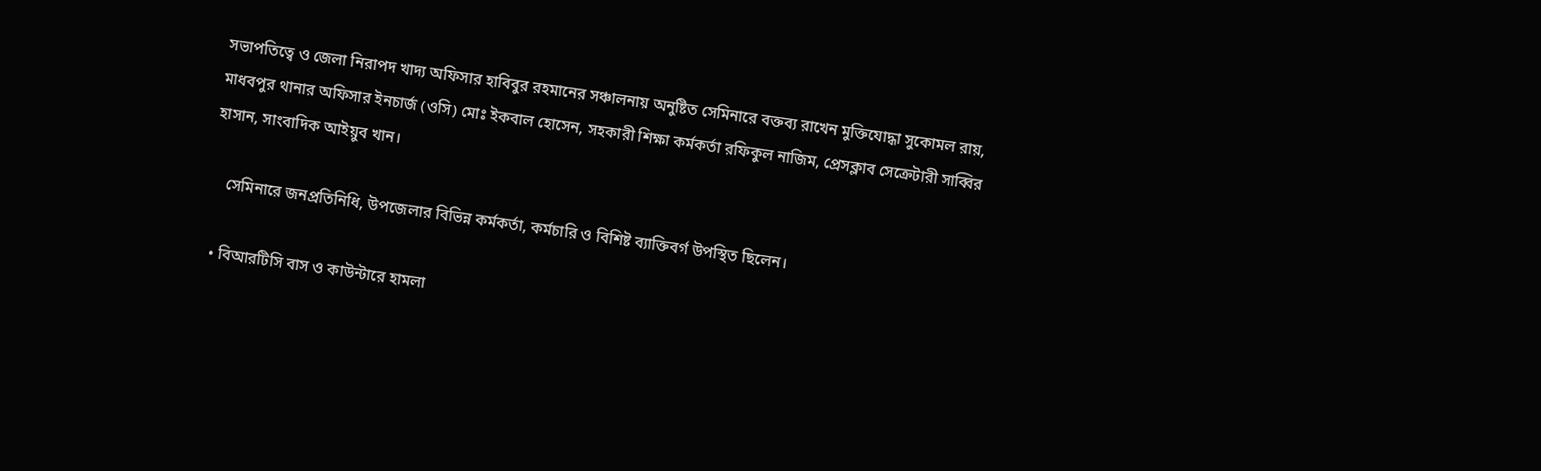সভাপতিত্বে ও জেলা নিরাপদ খাদ্য অফিসার হাবিবুর রহমানের সঞ্চালনায় অনুষ্টিত সেমিনারে বক্তব্য রাখেন মুক্তিযোদ্ধা সুকোমল রায়, মাধবপুর থানার অফিসার ইনচার্জ (ওসি) মোঃ ইকবাল হোসেন, সহকারী শিক্ষা কর্মকর্তা রফিকুল নাজিম, প্রেসক্লাব সেক্রেটারী সাব্বির হাসান, সাংবাদিক আইয়ুব খান।

    সেমিনারে জনপ্রতিনিধি, উপজেলার বিভিন্ন কর্মকর্তা, কর্মচারি ও বিশিষ্ট ব্যাক্তিবর্গ উপস্থিত ছিলেন।

  • বিআরটিসি বাস ও কাউন্টারে হামলা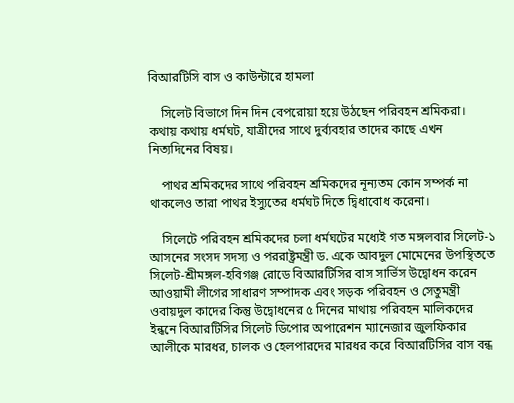বিআরটিসি বাস ও কাউন্টারে হামলা

    সিলেট বিভাগে দিন দিন বেপরোয়া হয়ে উঠছেন পরিবহন শ্রমিকরা। কথায় কথায় ধর্মঘট, যাত্রীদের সাথে দুর্ব্যবহার তাদের কাছে এখন নিত্যদিনের বিষয়।

    পাথর শ্রমিকদের সাথে পরিবহন শ্রমিকদের নূন্যতম কোন সম্পর্ক না থাকলেও তারা পাথর ইস্যুতের ধর্মঘট দিতে দ্বিধাবোধ করেনা।

    সিলেটে পরিবহন শ্রমিকদের চলা ধর্মঘটের মধ্যেই গত মঙ্গলবার সিলেট-১ আসনের সংসদ সদস্য ও পররাষ্ট্রমন্ত্রী ড. একে আবদুল মোমেনের উপস্থিততে সিলেট-শ্রীমঙ্গল-হবিগঞ্জ রোডে বিআরটিসির বাস সার্ভিস উদ্বোধন করেন আওয়ামী লীগের সাধারণ সম্পাদক এবং সড়ক পরিবহন ও সেতুমন্ত্রী ওবায়দুল কাদের কিন্তু উদ্বোধনের ৫ দিনের মাথায় পরিবহন মালিকদের ইন্ধনে বিআরটিসির সিলেট ডিপোর অপারেশন ম্যানেজার জুলফিকার আলীকে মারধর, চালক ও হেলপারদের মারধর করে বিআরটিসির বাস বন্ধ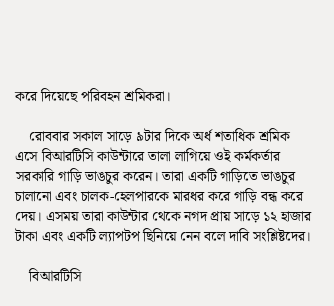করে দিয়েছে পরিবহন শ্রমিকরা।

    রোববার সকাল সাড়ে ৯টার দিকে অর্ধ শতাধিক শ্রমিক এসে বিআরটিসি কাউন্টারে তালা লাগিয়ে ওই কর্মকর্তার সরকারি গাড়ি ভাঙচুর করেন। তারা একটি গাড়িতে ভাঙচুর চালানো এবং চালক-হেলপারকে মারধর করে গাড়ি বন্ধ করে দেয়। এসময় তারা কাউন্টার থেকে নগদ প্রায় সাড়ে ১২ হাজার টাকা এবং একটি ল্যাপটপ ছিনিয়ে নেন বলে দাবি সংশ্লিষ্টদের।

    বিআরটিসি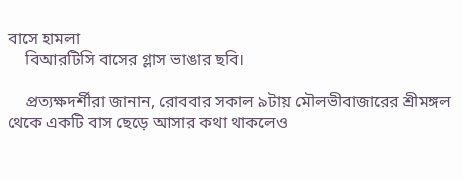বাসে হামলা
    বিআরটিসি বাসের গ্লাস ভাঙার ছবি।

    প্রত্যক্ষদর্শীরা জানান, রোববার সকাল ৯টায় মৌলভীবাজারের শ্রীমঙ্গল থেকে একটি বাস ছেড়ে আসার কথা থাকলেও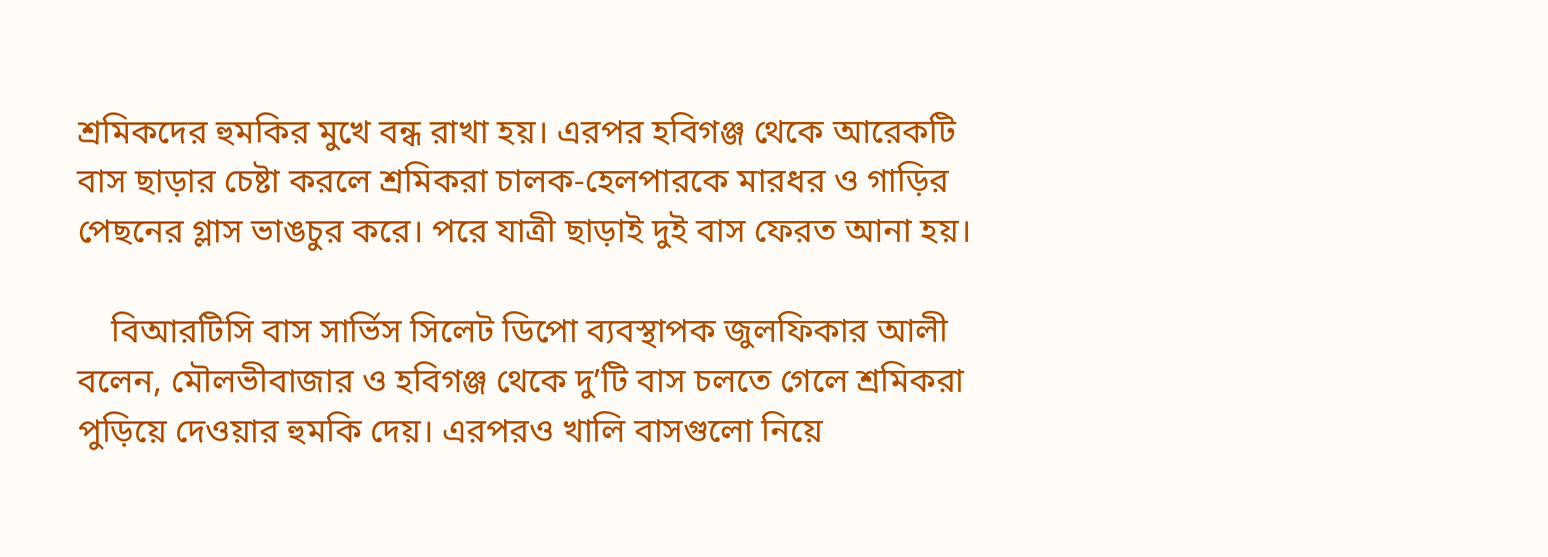শ্রমিকদের হুমকির মুখে বন্ধ রাখা হয়। এরপর হবিগঞ্জ থেকে আরেকটি বাস ছাড়ার চেষ্টা করলে শ্রমিকরা চালক-হেলপারকে মারধর ও গাড়ির পেছনের গ্লাস ভাঙচুর করে। পরে যাত্রী ছাড়াই দুই বাস ফেরত আনা হয়।

    বিআরটিসি বাস সার্ভিস সিলেট ডিপো ব্যবস্থাপক জুলফিকার আলী বলেন, মৌলভীবাজার ও হবিগঞ্জ থেকে দু’টি বাস চলতে গেলে শ্রমিকরা পুড়িয়ে দেওয়ার হুমকি দেয়। এরপরও খালি বাসগুলো নিয়ে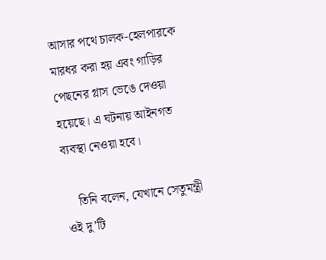আসার পথে চালক-হেলপারকে মারধর করা হয় এবং গাড়ির পেছনের গ্লাস ভেঙে দেওয়া হয়েছে। এ ঘটনায় আইনগত ব্যবস্থা নেওয়া হবে।

    তিনি বলেন, যেখানে সেতুমন্ত্রী ওই দু’টি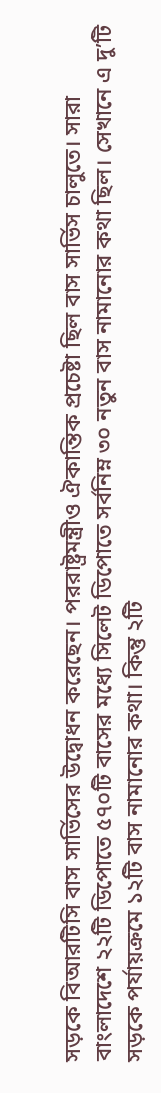সড়কে বিআরটিসি বাস সার্ভিসের উদ্বোধন করেছেন। পররাষ্ট্রমন্ত্রীও ঐকান্তিক প্রচেষ্টা ছিল বাস সার্ভিস চালুতে। সারা বাংলাদেশে ২২টি ডিপোতে ৫৭০টি বাসের মধ্যে সিলেট ডিপোতে সর্বনিম্ন ৩০ নতুন বাস নামানোর কথা ছিল। সেখানে এ দু’টি সড়কে পর্যায়ক্রমে ১২টি বাস নামানোর কথা। কিন্তু ২টি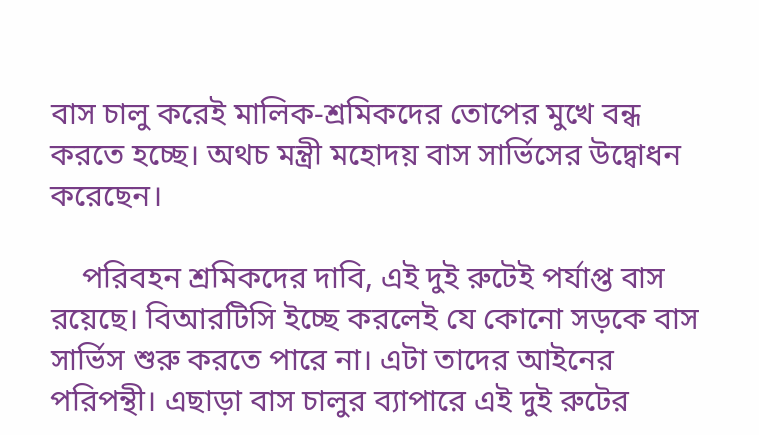বাস চালু করেই মালিক-শ্রমিকদের তোপের মুখে বন্ধ করতে হচ্ছে। অথচ মন্ত্রী মহোদয় বাস সার্ভিসের উদ্বোধন করেছেন।

    পরিবহন শ্রমিকদের দাবি, এই দুই রুটেই পর্যাপ্ত বাস রয়েছে। বিআরটিসি ইচ্ছে করলেই যে কোনো সড়কে বাস সার্ভিস শুরু করতে পারে না। এটা তাদের আইনের পরিপন্থী। এছাড়া বাস চালুর ব্যাপারে এই দুই রুটের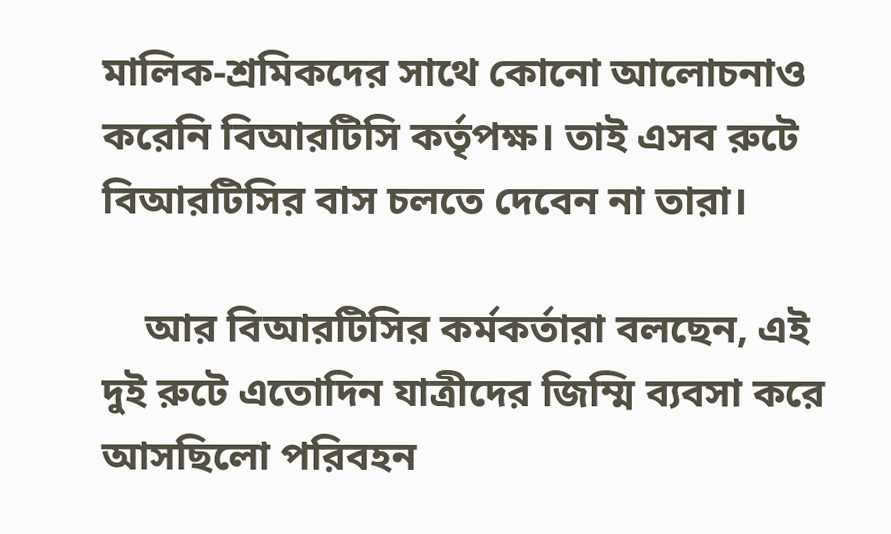মালিক-শ্রমিকদের সাথে কোনো আলোচনাও করেনি বিআরটিসি কর্তৃপক্ষ। তাই এসব রুটে বিআরটিসির বাস চলতে দেবেন না তারা।

    আর বিআরটিসির কর্মকর্তারা বলছেন, এই দুই রুটে এতোদিন যাত্রীদের জিম্মি ব্যবসা করে আসছিলো পরিবহন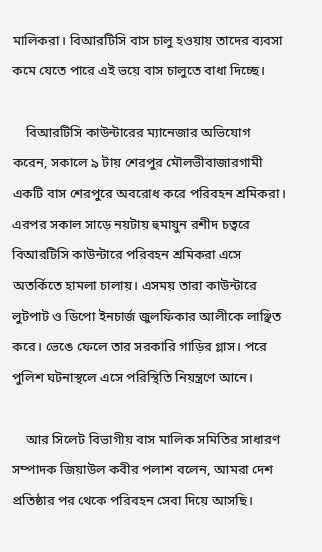মালিকরা। বিআরটিসি বাস চালু হওয়ায় তাদের ব্যবসা কমে যেতে পারে এই ভয়ে বাস চালুতে বাধা দিচ্ছে।

    বিআরটিসি কাউন্টারের ম্যানেজার অভিযোগ করেন, সকালে ৯ টায় শেরপুর মৌলভীবাজারগামী একটি বাস শেরপুরে অবরোধ করে পরিবহন শ্রমিকরা। এরপর সকাল সাড়ে নয়টায় হুমায়ুন রশীদ চত্বরে বিআরটিসি কাউন্টারে পরিবহন শ্রমিকরা এসে অতর্কিতে হামলা চালায়। এসময় তারা কাউন্টারে লুটপাট ও ডিপো ইনচার্জ জুলফিকার আলীকে লাঞ্ছিত করে। ভেঙে ফেলে তার সরকারি গাড়ির গ্লাস। পরে পুলিশ ঘটনাস্থলে এসে পরিস্থিতি নিয়ন্ত্রণে আনে।

    আর সিলেট বিভাগীয় বাস মালিক সমিতির সাধারণ সম্পাদক জিয়াউল কবীর পলাশ বলেন, আমরা দেশ প্রতিষ্ঠার পর থেকে পরিবহন সেবা দিয়ে আসছি।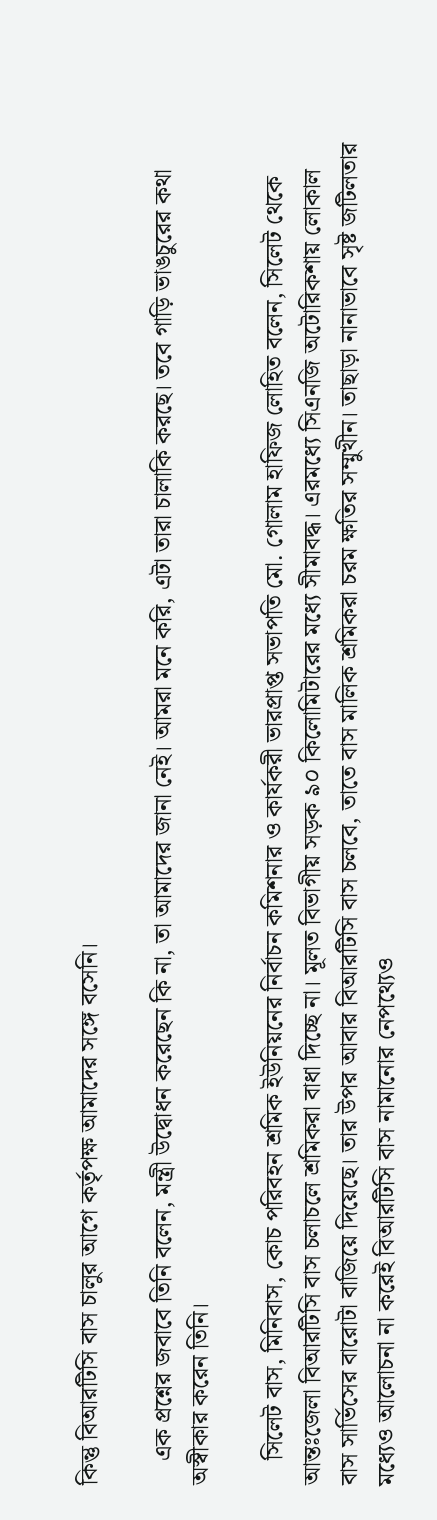কিন্তু বিআরটিসি বাস চালুর আগে কর্তৃপক্ষ আমাদের সঙ্গে বসেনি।

    এক প্রশ্নের জবাবে তিনি বলেন, মন্ত্রী উদ্বোধন করেছেন কি না, তা আমাদের জানা নেই। আমরা মনে করি, এটা তারা চালাকি করছে। তবে গাড়ি ভাঙচুরের কথা অস্বীকার করেন তিনি।

    সিলেট বাস, মিনিবাস, কোচ পরিবহন শ্রমিক ইউনিয়নের নির্বাচন কমিশনার ও কার্যকরী ভারপ্রাপ্ত সভাপতি মো. গোলাম হাফিজ লোহিত বলেন, সিলেট থেকে আন্তঃজেলা বিআরটিসি বাস চলাচলে শ্রমিকরা বাধা দিচ্ছে না। মূলত বিভাগীয় সড়ক ৯০ কিলোমিটারের মধ্যে সীমাবদ্ধ। এরমধ্যে সিএনজি অটোরিকশায় লোকাল বাস সার্ভিসের বারোটা বাজিয়ে দিয়েছে। তার উপর আবার বিআরটিসি বাস চলবে, তাতে বাস মালিক শ্রমিকরা চরম ক্ষতির সম্মুখীন। তাছাড়া নানাভাবে সৃষ্ট জটিলতার মধ্যেও আলোচনা না করেই বিআরটিসি বাস নামানোর নেপথ্যেও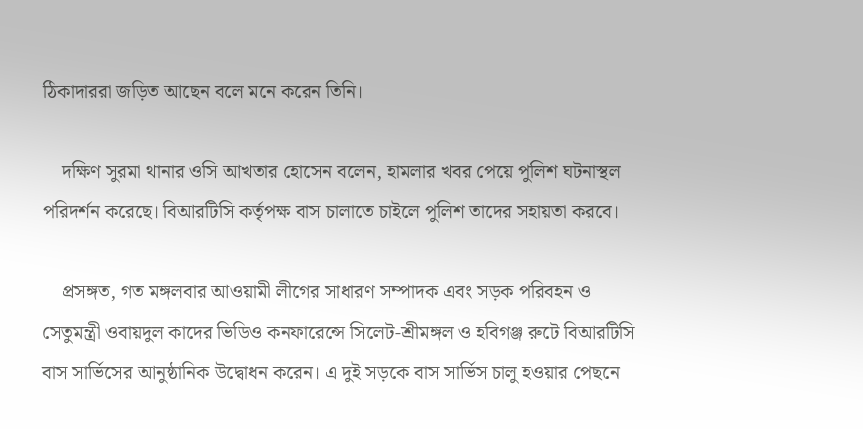ঠিকাদাররা জড়িত আছেন বলে মনে করেন তিনি।

    দক্ষিণ সুরমা থানার ওসি আখতার হোসেন বলেন, হামলার খবর পেয়ে পুলিশ ঘটনাস্থল পরিদর্শন করেছে। বিআরটিসি কর্তৃপক্ষ বাস চালাতে চাইলে পুলিশ তাদের সহায়তা করবে।

    প্রসঙ্গত, গত মঙ্গলবার আওয়ামী লীগের সাধারণ সম্পাদক এবং সড়ক পরিবহন ও সেতুমন্ত্রী ওবায়দুল কাদের ভিডিও কনফারেন্সে সিলেট-শ্রীমঙ্গল ও হবিগঞ্জ রুটে বিআরটিসি বাস সার্ভিসের আনুষ্ঠানিক উদ্বোধন করেন। এ দুই সড়কে বাস সার্ভিস চালু হওয়ার পেছনে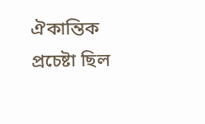ঐকান্তিক প্রচেষ্টা ছিল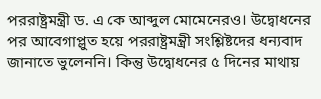পররাষ্ট্রমন্ত্রী ড. এ কে আব্দুল মোমেনেরও। উদ্বোধনের পর আবেগাপ্লুত হয়ে পররাষ্ট্রমন্ত্রী সংশ্লিষ্টদের ধন্যবাদ জানাতে ভুলেননি। কিন্তু উদ্বোধনের ৫ দিনের মাথায়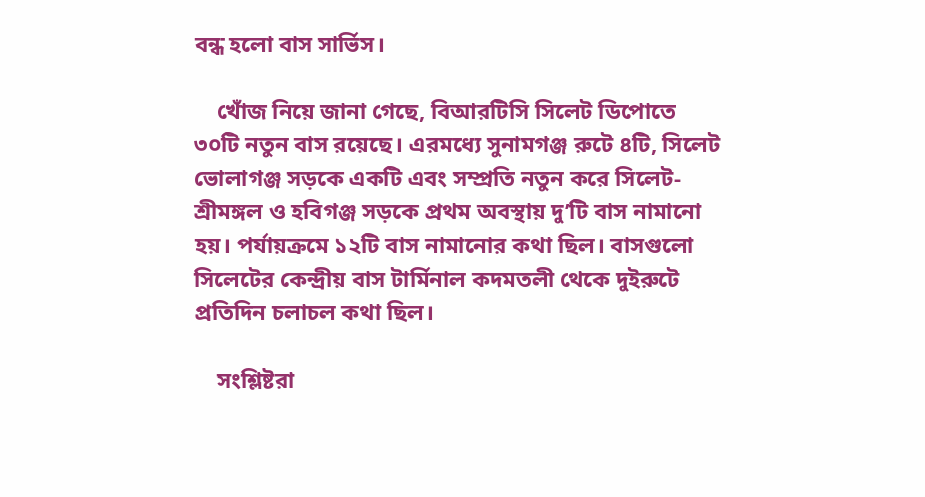বন্ধ হলো বাস সার্ভিস।

    খোঁজ নিয়ে জানা গেছে, বিআরটিসি সিলেট ডিপোতে ৩০টি নতুন বাস রয়েছে। এরমধ্যে সুনামগঞ্জ রুটে ৪টি, সিলেট ভোলাগঞ্জ সড়কে একটি এবং সম্প্রতি নতুন করে সিলেট-শ্রীমঙ্গল ও হবিগঞ্জ সড়কে প্রথম অবস্থায় দু’টি বাস নামানো হয়। পর্যায়ক্রমে ১২টি বাস নামানোর কথা ছিল। বাসগুলো সিলেটের কেন্দ্রীয় বাস টার্মিনাল কদমতলী থেকে দুইরুটে প্রতিদিন চলাচল কথা ছিল।

    সংশ্লিষ্টরা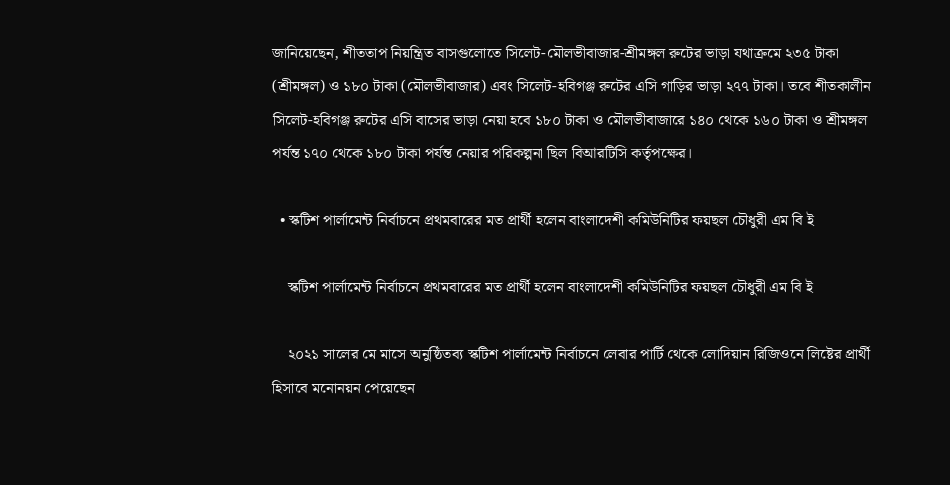জানিয়েছেন, শীততাপ নিয়ন্ত্রিত বাসগুলোতে সিলেট-মৌলভীবাজার-শ্রীমঙ্গল রুটের ভাড়া যথাক্রমে ২৩৫ টাকা (শ্রীমঙ্গল) ও ১৮০ টাকা (মৌলভীবাজার) এবং সিলেট-হবিগঞ্জ রুটের এসি গাড়ির ভাড়া ২৭৭ টাকা। তবে শীতকালীন সিলেট-হবিগঞ্জ রুটের এসি বাসের ভাড়া নেয়া হবে ১৮০ টাকা ও মৌলভীবাজারে ১৪০ থেকে ১৬০ টাকা ও শ্রীমঙ্গল পর্যন্ত ১৭০ থেকে ১৮০ টাকা পর্যন্ত নেয়ার পরিকল্পনা ছিল বিআরটিসি কর্তৃপক্ষের।

  • স্কটিশ পার্লামেন্ট নির্বাচনে প্রথমবারের মত প্রার্থী হলেন বাংলাদেশী কমিউনিটির ফয়ছল চৌধুরী এম বি ই

    স্কটিশ পার্লামেন্ট নির্বাচনে প্রথমবারের মত প্রার্থী হলেন বাংলাদেশী কমিউনিটির ফয়ছল চৌধুরী এম বি ই

    ২০২১ সালের মে মাসে অনুষ্ঠিতব্য স্কটিশ পার্লামেন্ট নির্বাচনে লেবার পার্টি থেকে লোদিয়ান রিজিওনে লিষ্টের প্রার্থী হিসাবে মনোনয়ন পেয়েছেন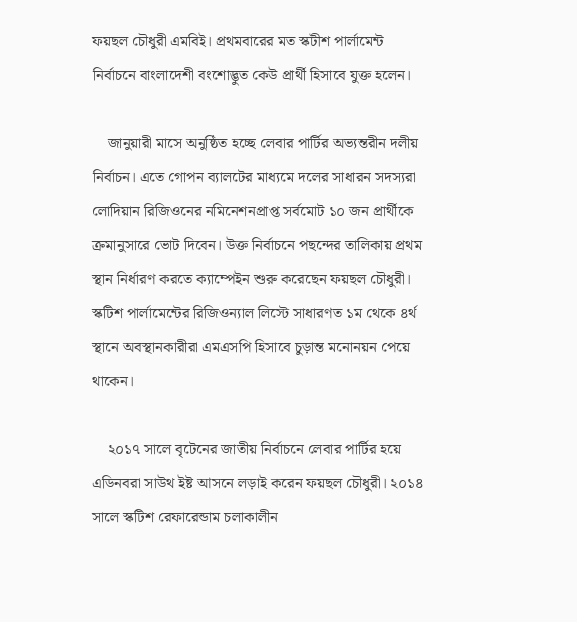ফয়ছল চৌধুরী এমবিই। প্রথমবারের মত স্কটীশ পার্লামেন্ট নির্বাচনে বাংলাদেশী বংশোদ্ভুত কেউ প্রার্থী হিসাবে যুক্ত হলেন।

    জানুয়ারী মাসে অনুষ্ঠিত হচ্ছে লেবার পার্টির অভ্যন্তরীন দলীয় নির্বাচন। এতে গোপন ব্যালটের মাধ্যমে দলের সাধারন সদস্যরা লোদিয়ান রিজিওনের নমিনেশনপ্রাপ্ত সর্বমোট ১০ জন প্রার্থীকে ক্রমানুসারে ভোট দিবেন। উক্ত নির্বাচনে পছন্দের তালিকায় প্রথম স্থান নির্ধারণ করতে ক্যাম্পেইন শুরু করেছেন ফয়ছল চৌধুরী। স্কটিশ পার্লামেন্টের রিজিওন্যাল লিস্টে সাধারণত ১ম থেকে ৪র্থ স্থানে অবস্থানকারীরা এমএসপি হিসাবে চুড়ান্ত মনোনয়ন পেয়ে থাকেন।

    ২০১৭ সালে বৃটেনের জাতীয় নির্বাচনে লেবার পার্টির হয়ে এডিনবরা সাউথ ইষ্ট আসনে লড়াই করেন ফয়ছল চৌধুরী। ২০১৪ সালে স্কটিশ রেফারেন্ডাম চলাকালীন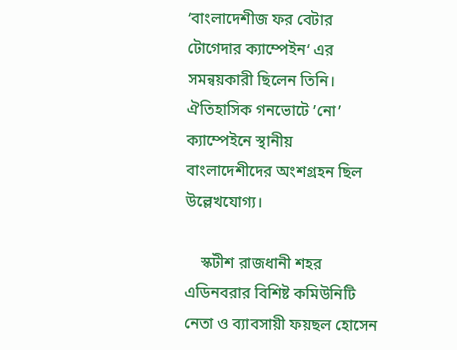‘বাংলাদেশীজ ফর বেটার টোগেদার ক্যাম্পেইন‘ এর সমন্বয়কারী ছিলেন তিনি। ঐতিহাসিক গনভোটে ’নো’ ক্যাম্পেইনে স্থানীয় বাংলাদেশীদের অংশগ্রহন ছিল উল্লেখযোগ্য।

    স্কটীশ রাজধানী শহর এডিনবরার বিশিষ্ট কমিউনিটি নেতা ও ব্যাবসায়ী ফয়ছল হোসেন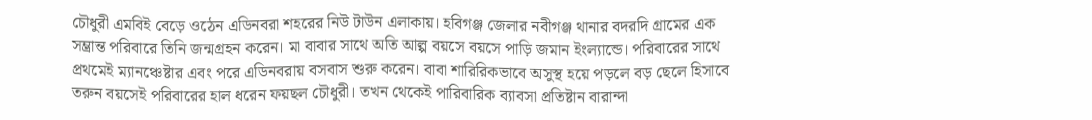চৌধুরী এমবিই বেড়ে ওঠেন এডিনবরা শহরের নিউ টাউন এলাকায়। হবিগঞ্জ জেলার নবীগঞ্জ থানার বদরদি গ্রামের এক সম্ভ্রান্ত পরিবারে তিনি জন্মগ্রহন করেন। মা বাবার সাথে অতি আল্প বয়সে বয়সে পাড়ি জমান ইংল্যান্ডে। পরিবারের সাথে প্রথমেই ম্যানঞ্চেষ্টার এবং পরে এডিনবরায় বসবাস শুরু করেন। বাবা শারিরিকভাবে অসুস্থ হয়ে পড়লে বড় ছেলে হিসাবে তরুন বয়সেই পরিবারের হাল ধরেন ফয়ছল চৌধুরী। তখন থেকেই পারিবারিক ব্যাবসা প্রতিষ্টান বারান্দা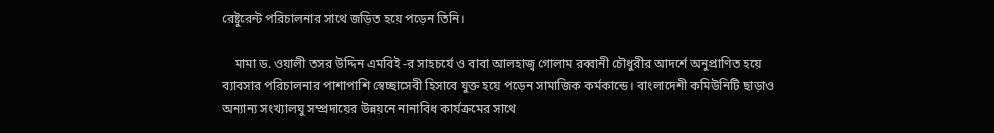রেষ্টুরেন্ট পরিচালনার সাথে জড়িত হয়ে পড়েন তিনি।

    মামা ড. ওয়ালী তসর উদ্দিন এমবিই -র সাহচর্যে ও বাবা আলহাজ্ব গোলাম রব্বানী চৌধুরীর আদর্শে অনুপ্রাণিত হয়ে ব্যাবসার পরিচালনার পাশাপাশি স্বেচ্ছাসেবী হিসাবে যুক্ত হয়ে পড়েন সামাজিক কর্মকান্ডে। বাংলাদেশী কমিউনিটি ছাড়াও অন্যান্য সংখ্যালঘু সম্প্রদায়ের উন্নয়নে নানাবিধ কার্যক্রমের সাথে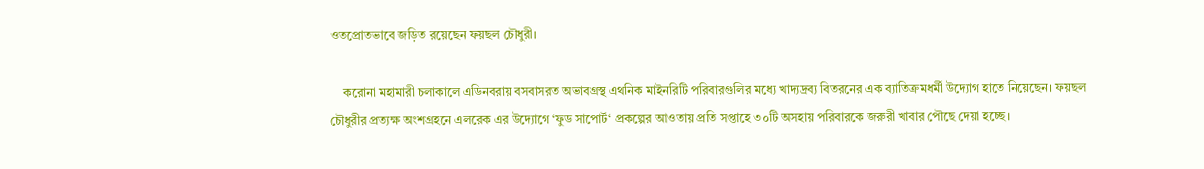ওতপ্রোতভাবে জড়িত রয়েছেন ফয়ছল চৌধুরী।

    করোনা মহামারী চলাকালে এডিনবরায় বসবাসরত অভাবগ্রস্থ এথনিক মাইনরিটি পরিবারগুলির মধ্যে খাদ্যদ্রব্য বিতরনের এক ব্যাতিক্রমধর্মী উদ্যোগ হাতে নিয়েছেন। ফয়ছল চৌধুরীর প্রত্যক্ষ অংশগ্রহনে এলরেক এর উদ্যোগে ‘ফুড সাপোর্ট‘ প্রকল্পের আওতায় প্রতি সপ্তাহে ৩০টি অসহায় পরিবারকে জরুরী খাবার পৌছে দেয়া হচ্ছে।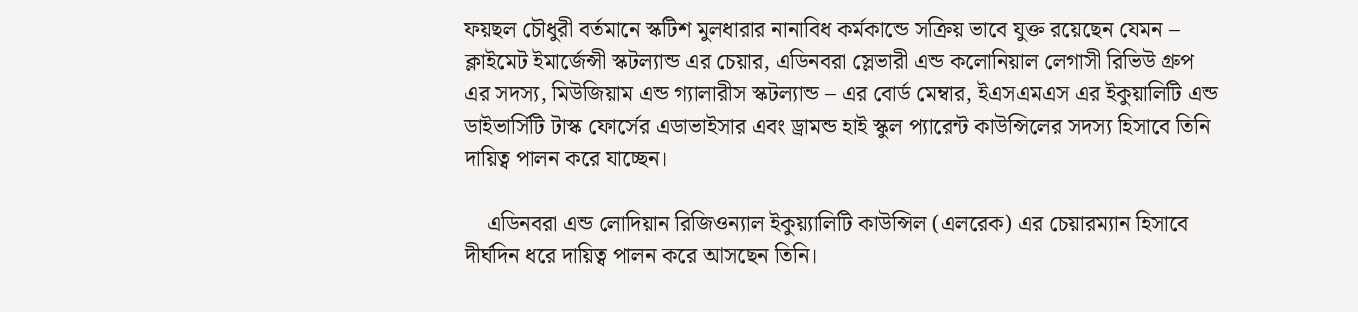ফয়ছল চৌধুরী বর্তমানে স্কটিশ মুলধারার নানাবিধ কর্মকান্ডে সক্রিয় ভাবে যুক্ত রয়েছেন যেমন – ক্লাইমেট ইমার্জেন্সী স্কটল্যান্ড এর চেয়ার, এডিনবরা স্লেভারী এন্ড কলোনিয়াল লেগাসী রিভিউ গ্রুপ এর সদস্য, মিউজিয়াম এন্ড গ্যালারীস স্কটল্যান্ড – এর বোর্ড মেম্বার, ইএসএমএস এর ইকুয়ালিটি এন্ড ডাইভার্সিটি টাস্ক ফোর্সের এডাভাইসার এবং ড্রামন্ড হাই স্কুল প্যারেন্ট কাউন্সিলের সদস্য হিসাবে তিনি দায়িত্ব পালন করে যাচ্ছেন।

    এডিনবরা এন্ড লোদিয়ান রিজিওন্যাল ইকুয়্যালিটি কাউন্সিল (এলরেক) এর চেয়ারম্যান হিসাবে দীর্ঘদিন ধরে দায়িত্ব পালন করে আসছেন তিনি।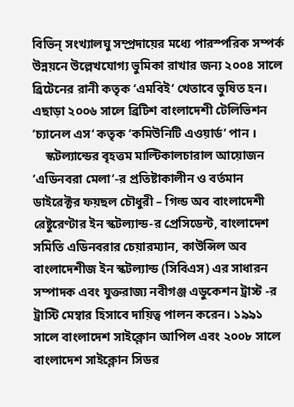বিভিন্ সংখ্যালঘু সম্প্রদায়ের মধ্যে পারস্পরিক সম্পর্ক উন্নয়নে উল্লেখযোগ্য ভুমিকা রাখার জন্য ২০০৪ সালে ব্রিটেনের রানী কতৃক ‘এমবিই‘ খেতাবে ভুষিত হন। এছাড়া ২০০৬ সালে ব্রিটিশ বাংলাদেশী টেলিভিশন ’চ্যানেল এস‘ কতৃক ‘কমিউনিটি এওয়ার্ড’ পান ।
    স্কটল্যান্ডের বৃহত্তম মাল্টিকালচারাল আয়োজন ’এডিনবরা মেলা’-র প্রতিষ্টাকালীন ও বর্তমান ডাইরেক্টর ফয়ছল চৌধুরী – গিল্ড অব বাংলাদেশী রেষ্টুরেণ্টার ইন স্কটল্যান্ড-র প্রেসিডেন্ট, বাংলাদেশ সমিতি এডিনবরার চেয়ারম্যান, কাউন্সিল অব বাংলাদেশীজ ইন স্কটল্যান্ড (সিবিএস) এর সাধারন সম্পাদক এবং যুক্তরাজ্য নবীগঞ্জ এডুকেশন ট্রাস্ট -র ট্রাস্টি মেম্বার হিসাবে দায়িত্ব পালন করেন। ১৯৯১ সালে বাংলাদেশ সাইক্লোন আপিল এবং ২০০৮ সালে বাংলাদেশ সাইক্লোন সিডর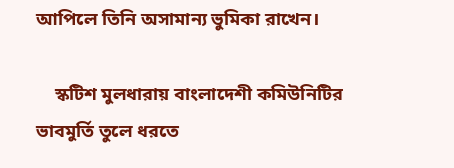আপিলে তিনি অসামান্য ভুমিকা রাখেন।

    স্কটিশ মুলধারায় বাংলাদেশী কমিউনিটির ভাবমুর্তি তুলে ধরতে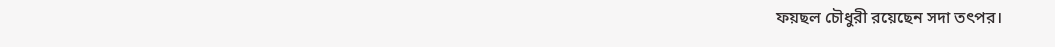ফয়ছল চৌধুরী রয়েছেন সদা তৎপর।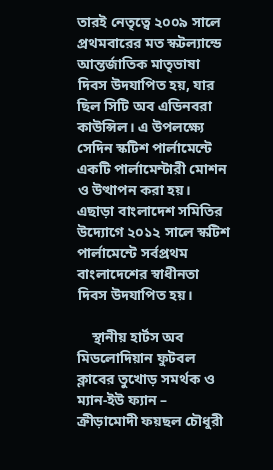তারই নেতৃত্বে ২০০৯ সালে প্রথমবারের মত স্কটল্যান্ডে আন্তর্জাতিক মাতৃভাষা দিবস উদযাপিত হয়, যার ছিল সিটি অব এডিনবরা কাউন্সিল। এ উপলক্ষ্যে সেদিন স্কটিশ পার্লামেন্টে একটি পার্লামেন্টারী মোশন ও উত্থাপন করা হয়। এছাড়া বাংলাদেশ সমিতির উদ্যোগে ২০১২ সালে স্কটিশ পার্লামেন্টে সর্বপ্রথম বাংলাদেশের স্বাধীনতা দিবস উদযাপিত হয়।

    স্থানীয় হার্টস অব মিডলোদিয়ান ফুটবল ক্লাবের তুখোড় সমর্থক ও ম্যান-ইউ ফ্যান – ক্রীড়ামোদী ফয়ছল চৌধুরী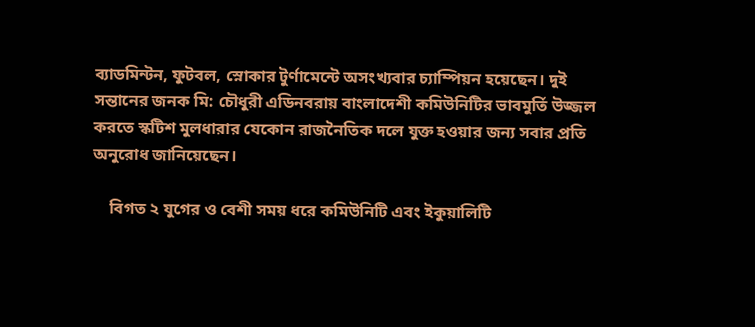ব্যাডমিন্টন, ফুটবল, স্নোকার টুর্ণামেন্টে অসংখ্যবার চ্যাম্পিয়ন হয়েছেন। দুই সন্তানের জনক মি: চৌধুরী এডিনবরায় বাংলাদেশী কমিউনিটির ভাবমুর্তি উজ্জল করতে স্কটিশ মুলধারার যেকোন রাজনৈতিক দলে যুক্ত হওয়ার জন্য সবার প্রতি অনুরোধ জানিয়েছেন।

    বিগত ২ যুগের ও বেশী সময় ধরে কমিউনিটি এবং ইকুয়ালিটি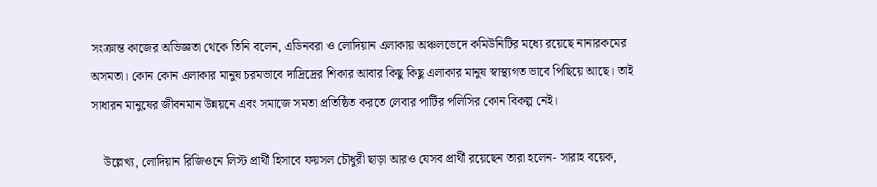সংক্রান্ত কাজের অভিজ্ঞতা থেকে তিনি বলেন, এডিনবরা ও লোদিয়ান এলাকায় অঞ্চলভেদে কমিউনিটির মধ্যে রয়েছে নানারকমের অসমতা। কোন কোন এলাকার মানুষ চরমভাবে দাদ্রিদ্রের শিকার আবার কিছু কিছু এলাকার মানুষ স্বাস্থ্যগত ভাবে পিছিয়ে আছে। তাই সাধারন মানুষের জীবনমান উন্নয়নে এবং সমাজে সমতা প্রতিষ্ঠিত করতে লেবার পার্টির পলিসির কোন বিকল্প নেই।

    উল্লেখ্য, লোদিয়ান রিজিওনে লিস্ট প্রার্থী হিসাবে ফয়সল চৌধুরী ছাড়া আরও যেসব প্রার্থী রয়েছেন তারা হলেন- সারাহ বয়েক,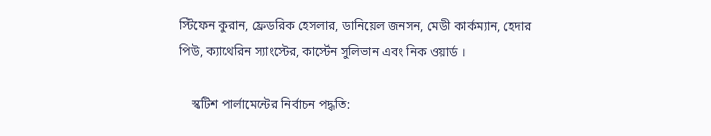স্টিফেন কুরান, ফ্রেডরিক হেসলার, ডানিয়েল জনসন, মেডী কার্কম্যান, হেদার পিউ, ক্যাথেরিন স্যাংস্টের, কার্স্টেন সুলিভান এবং নিক ওয়ার্ড ।

    স্কটিশ পার্লামেন্টের নির্বাচন পদ্ধতি: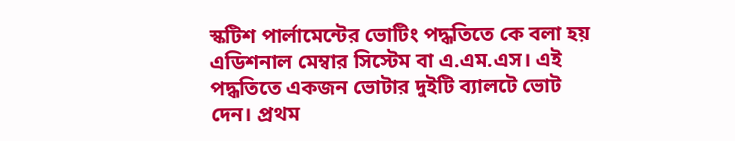স্কটিশ পার্লামেন্টের ভোটিং পদ্ধতিতে কে বলা হয় এডিশনাল মেম্বার সিস্টেম বা এ.এম.এস। এই পদ্ধতিতে একজন ভোটার দুইটি ব্যালটে ভোট দেন। প্রথম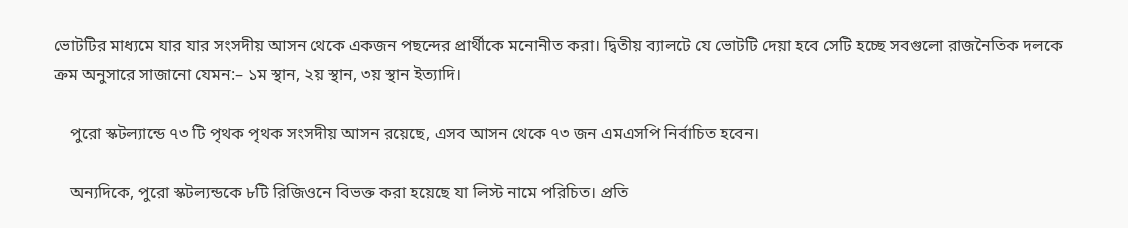ভোটটির মাধ্যমে যার যার সংসদীয় আসন থেকে একজন পছন্দের প্রার্থীকে মনোনীত করা। দ্বিতীয় ব্যালটে যে ভোটটি দেয়া হবে সেটি হচ্ছে সবগুলো রাজনৈতিক দলকে ক্রম অনুসারে সাজানো যেমন:– ১ম স্থান, ২য় স্থান, ৩য় স্থান ইত্যাদি।

    পুরো স্কটল্যান্ডে ৭৩ টি পৃথক পৃথক সংসদীয় আসন রয়েছে, এসব আসন থেকে ৭৩ জন এমএসপি নির্বাচিত হবেন।

    অন্যদিকে, পুরো স্কটল্যন্ডকে ৮টি রিজিওনে বিভক্ত করা হয়েছে যা লিস্ট নামে পরিচিত। প্রতি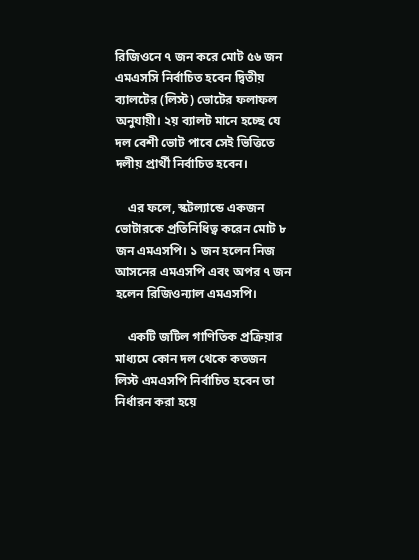রিজিওনে ৭ জন করে মোট ৫৬ জন এমএসসি নির্বাচিত হবেন দ্বিতীয় ব্যালটের (লিস্ট) ভোটের ফলাফল অনুযায়ী। ২য় ব্যালট মানে হচ্ছে যে দল বেশী ভোট পাবে সেই ভিত্তিতে দলীয় প্রার্থী নির্বাচিত হবেন।

    এর ফলে, স্কটল্যান্ডে একজন ভোটারকে প্রতিনিধিত্ব করেন মোট ৮ জন এমএসপি। ১ জন হলেন নিজ আসনের এমএসপি এবং অপর ৭ জন হলেন রিজিওন্যাল এমএসপি।

    একটি জটিল গাণিতিক প্রক্রিয়ার মাধ্যমে কোন দল থেকে কতজন লিস্ট এমএসপি নির্বাচিত হবেন তা নির্ধারন করা হয়ে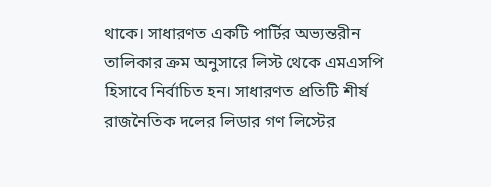থাকে। সাধারণত একটি পার্টির অভ্যন্তরীন তালিকার ক্রম অনুসারে লিস্ট থেকে এমএসপি হিসাবে নির্বাচিত হন। সাধারণত প্রতিটি শীর্ষ রাজনৈতিক দলের লিডার গণ লিস্টের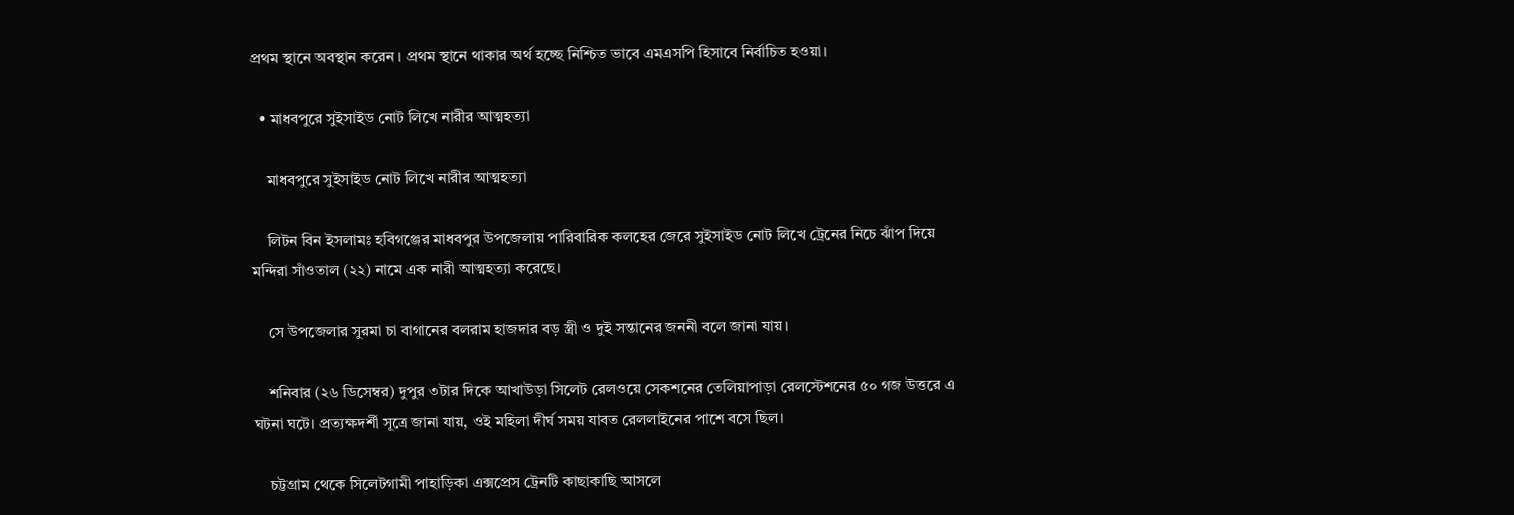প্রথম স্থানে অবস্থান করেন । প্রথম স্থানে থাকার অর্থ হচ্ছে নিশ্চিত ভাবে এমএসপি হিসাবে নির্বাচিত হওয়া।

  • মাধবপুরে সুইসাইড নোট লিখে নারীর আত্মহত্যা

    মাধবপুরে সুইসাইড নোট লিখে নারীর আত্মহত্যা

    লিটন বিন ইসলামঃ হবিগঞ্জের মাধবপুর উপজেলায় পারিবারিক কলহের জেরে সুইসাইড নোট লিখে ট্রেনের নিচে ঝাঁপ দিয়ে মন্দিরা সাঁওতাল (২২) নামে এক নারী আত্মহত্যা করেছে।

    সে উপজেলার সুরমা চা বাগানের বলরাম হাজদার বড় স্ত্রী ও দুই সন্তানের জননী বলে জানা যায়।

    শনিবার (২৬ ডিসেম্বর) দুপুর ৩টার দিকে আখাউড়া সিলেট রেলওয়ে সেকশনের তেলিয়াপাড়া রেলস্টেশনের ৫০ গজ উত্তরে এ ঘটনা ঘটে। প্রত্যক্ষদর্শী সূত্রে জানা যায়, ওই মহিলা দীর্ঘ সময় যাবত রেললাইনের পাশে বসে ছিল।

    চট্টগ্রাম থেকে সিলেটগামী পাহাড়িকা এক্সপ্রেস ট্রেনটি কাছাকাছি আসলে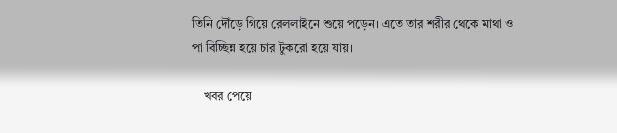তিনি দৌঁড়ে গিয়ে রেললাইনে শুয়ে পড়েন। এতে তার শরীর থেকে মাথা ও পা বিচ্ছিন্ন হয়ে চার টুকরো হয়ে যায়।

    খবর পেয়ে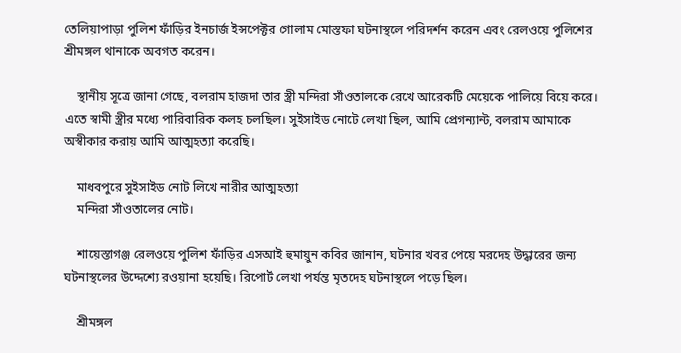তেলিয়াপাড়া পুলিশ ফাঁড়ির ইনচার্জ ইন্সপেক্টর গোলাম মোস্তফা ঘটনাস্থলে পরিদর্শন করেন এবং রেলওয়ে পুলিশের শ্রীমঙ্গল থানাকে অবগত করেন।

    স্থানীয় সূত্রে জানা গেছে, বলরাম হাজদা তার স্ত্রী মন্দিরা সাঁওতালকে রেখে আরেকটি মেয়েকে পালিয়ে বিয়ে করে। এতে স্বামী স্ত্রীর মধ্যে পারিবারিক কলহ চলছিল। সুইসাইড নোটে লেখা ছিল, আমি প্রেগন্যান্ট, বলরাম আমাকে অস্বীকার করায় আমি আত্মহত্যা করেছি।

    মাধবপুরে সুইসাইড নোট লিখে নারীর আত্মহত্যা
    মন্দিরা সাঁওতালের নোট।

    শায়েস্তাগঞ্জ রেলওয়ে পুলিশ ফাঁড়ির এসআই হুমায়ুন কবির জানান, ঘটনার খবর পেয়ে মরদেহ উদ্ধারের জন্য ঘটনাস্থলের উদ্দেশ্যে রওয়ানা হয়েছি। রিপোর্ট লেখা পর্যন্ত মৃতদেহ ঘটনাস্থলে পড়ে ছিল।

    শ্রীমঙ্গল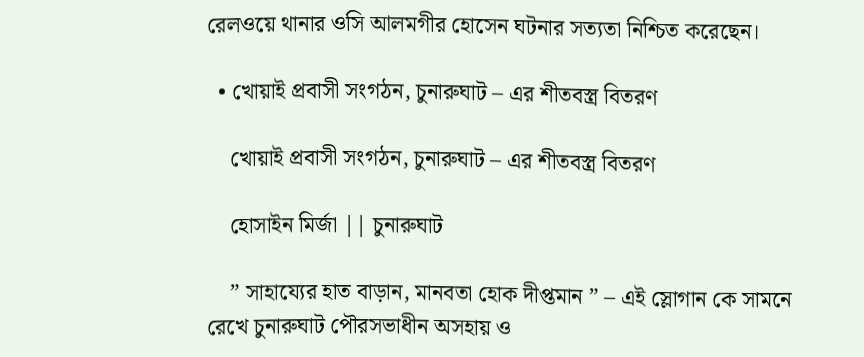রেলওয়ে থানার ওসি আলমগীর হোসেন ঘটনার সত্যতা নিশ্চিত করেছেন।

  • খোয়াই প্রবাসী সংগঠন, চুনারুঘাট – এর শীতবস্ত্র বিতরণ

    খোয়াই প্রবাসী সংগঠন, চুনারুঘাট – এর শীতবস্ত্র বিতরণ

    হোসাইন মির্জা || চুনারুঘাট

    ” সাহায্যের হাত বাড়ান, মানবতা হোক দীপ্তমান ” – এই স্লোগান কে সামনে রেখে চুনারুঘাট পৌরসভাধীন অসহায় ও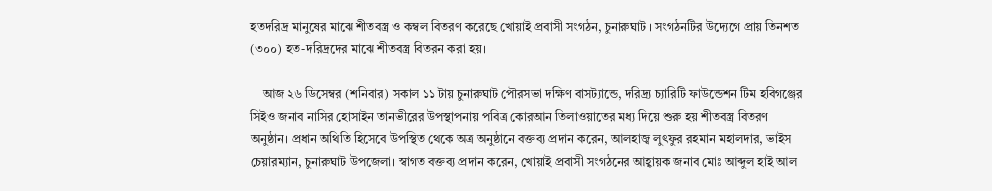হতদরিদ্র মানুষের মাঝে শীতবস্ত্র ও কম্বল বিতরণ করেছে খোয়াই প্রবাসী সংগঠন, চুনারুঘাট । সংগঠনটির উদ্যেগে প্রায় তিনশত (৩০০) হত-দরিদ্রদের মাঝে শীতবস্ত্র বিতরন করা হয়।

    আজ ২৬ ডিসেম্বর (শনিবার) সকাল ১১ টায় চুনারুঘাট পৌরসভা দক্ষিণ বাসট্যান্ডে, দরিদ্র্য চ্যারিটি ফাউন্ডেশন টিম হবিগঞ্জের সিইও জনাব নাসির হোসাইন তানভীরের উপস্থাপনায় পবিত্র কোরআন তিলাওয়াতের মধ্য দিয়ে শুরু হয় শীতবস্ত্র বিতরণ অনুষ্ঠান। প্রধান অথিতি হিসেবে উপস্থিত থেকে অত্র অনুষ্ঠানে বক্তব্য প্রদান করেন, আলহাজ্ব লুৎফুর রহমান মহালদার, ভাইস চেয়ারম্যান, চুনারুঘাট উপজেলা। স্বাগত বক্তব্য প্রদান করেন, খোয়াই প্রবাসী সংগঠনের আহ্বায়ক জনাব মোঃ আব্দুল হাই আল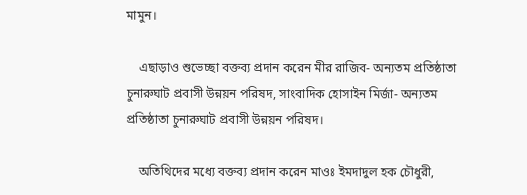মামুন।

    এছাড়াও শুভেচ্ছা বক্তব্য প্রদান করেন মীর রাজিব- অন্যতম প্রতিষ্ঠাতা চুনারুঘাট প্রবাসী উন্নয়ন পরিষদ, সাংবাদিক হোসাইন মির্জা- অন্যতম প্রতিষ্ঠাতা চুনারুঘাট প্রবাসী উন্নয়ন পরিষদ।

    অতিথিদের মধ্যে বক্তব্য প্রদান করেন মাওঃ ইমদাদুল হক চৌধুরী,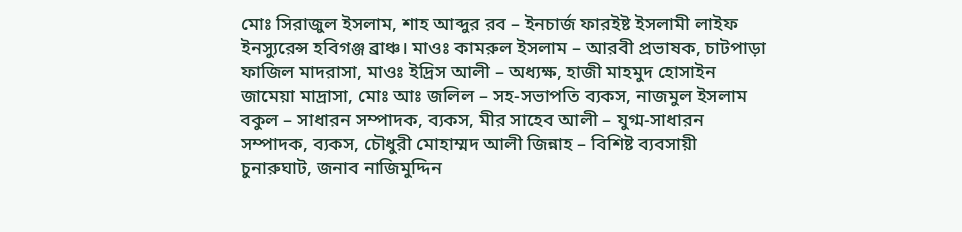মোঃ সিরাজুল ইসলাম, শাহ আব্দুর রব – ইনচার্জ ফারইষ্ট ইসলামী লাইফ ইনস্যুরেন্স হবিগঞ্জ ব্রাঞ্চ। মাওঃ কামরুল ইসলাম – আরবী প্রভাষক, চাটপাড়া ফাজিল মাদরাসা, মাওঃ ইদ্রিস আলী – অধ্যক্ষ, হাজী মাহমুদ হোসাইন জামেয়া মাদ্রাসা, মোঃ আঃ জলিল – সহ-সভাপতি ব্যকস, নাজমুল ইসলাম বকুল – সাধারন সম্পাদক, ব্যকস, মীর সাহেব আলী – যুগ্ম-সাধারন সম্পাদক, ব্যকস, চৌধুরী মোহাম্মদ আলী জিন্নাহ – বিশিষ্ট ব্যবসায়ী চুনারুঘাট, জনাব নাজিমুদ্দিন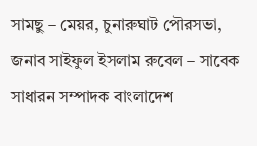সামছু – মেয়র, চুনারুঘাট পৌরসভা, জনাব সাইফুল ইসলাম রুবেল – সাবেক সাধারন সম্পাদক বাংলাদেশ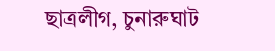ছাত্রলীগ, চুনারুঘাট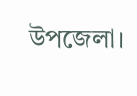উপজেলা।